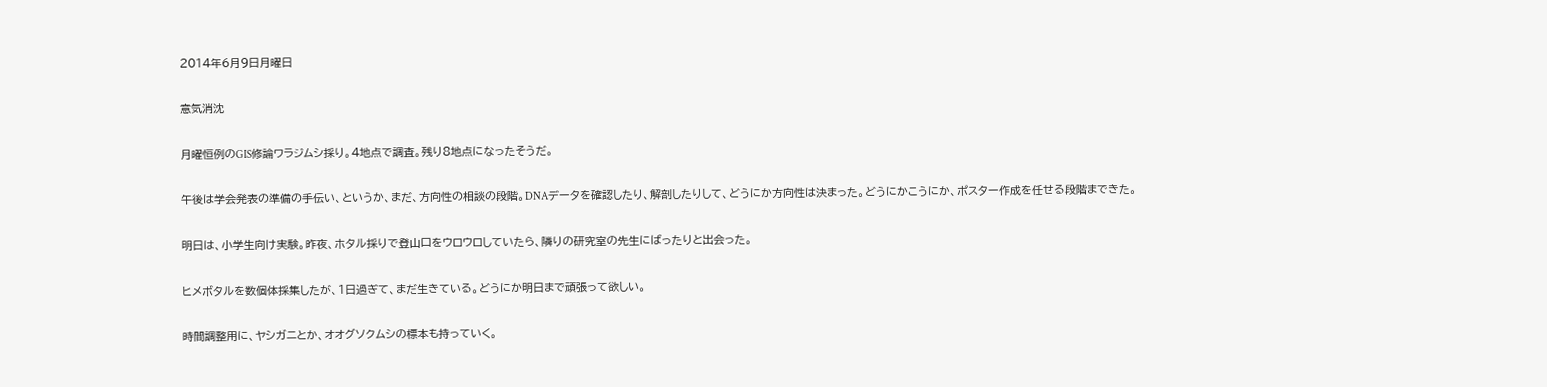2014年6月9日月曜日

意気消沈

月曜恒例のGIS修論ワラジムシ採り。4地点で調査。残り8地点になったそうだ。

午後は学会発表の準備の手伝い、というか、まだ、方向性の相談の段階。DNAデータを確認したり、解剖したりして、どうにか方向性は決まった。どうにかこうにか、ポスター作成を任せる段階まできた。

明日は、小学生向け実験。昨夜、ホタル採りで登山口をウロウロしていたら、隣りの研究室の先生にばったりと出会った。

ヒメボタルを数個体採集したが、1日過ぎて、まだ生きている。どうにか明日まで頑張って欲しい。

時間調整用に、ヤシガニとか、オオグソクムシの標本も持っていく。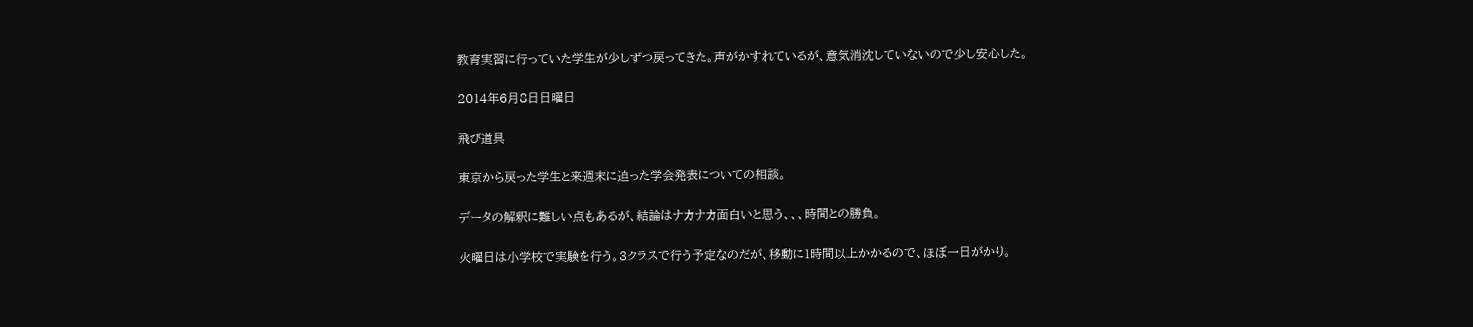教育実習に行っていた学生が少しずつ戻ってきた。声がかすれているが、意気消沈していないので少し安心した。

2014年6月8日日曜日

飛び道具

東京から戻った学生と来週末に迫った学会発表についての相談。

データの解釈に難しい点もあるが、結論はナカナカ面白いと思う、、、時間との勝負。

火曜日は小学校で実験を行う。3クラスで行う予定なのだが、移動に1時間以上かかるので、ほぼ一日がかり。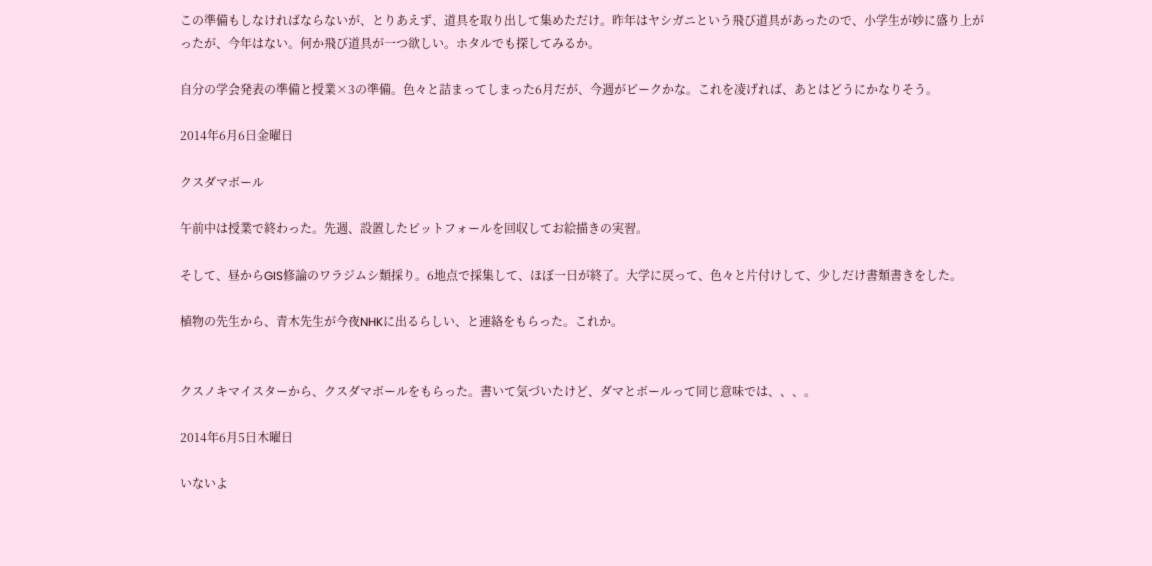この準備もしなければならないが、とりあえず、道具を取り出して集めただけ。昨年はヤシガニという飛び道具があったので、小学生が妙に盛り上がったが、今年はない。何か飛び道具が一つ欲しい。ホタルでも探してみるか。

自分の学会発表の準備と授業×3の準備。色々と詰まってしまった6月だが、今週がピークかな。これを凌げれば、あとはどうにかなりそう。

2014年6月6日金曜日

クスダマボール

午前中は授業で終わった。先週、設置したピットフォールを回収してお絵描きの実習。

そして、昼からGIS修論のワラジムシ類採り。6地点で採集して、ほぼ一日が終了。大学に戻って、色々と片付けして、少しだけ書類書きをした。

植物の先生から、青木先生が今夜NHKに出るらしい、と連絡をもらった。これか。


クスノキマイスターから、クスダマボールをもらった。書いて気づいたけど、ダマとボールって同じ意味では、、、。

2014年6月5日木曜日

いないよ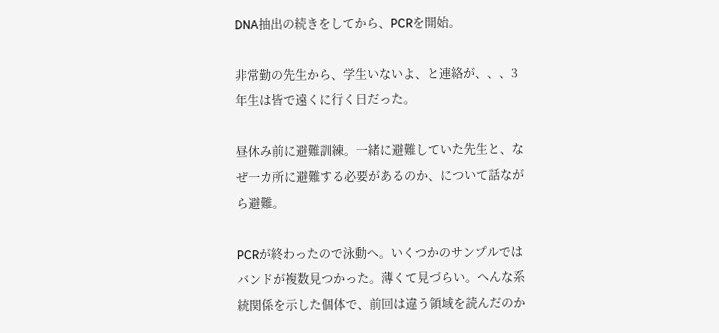DNA抽出の続きをしてから、PCRを開始。

非常勤の先生から、学生いないよ、と連絡が、、、3年生は皆で遠くに行く日だった。

昼休み前に避難訓練。一緒に避難していた先生と、なぜ一カ所に避難する必要があるのか、について話ながら避難。

PCRが終わったので泳動へ。いくつかのサンプルではバンドが複数見つかった。薄くて見づらい。へんな系統関係を示した個体で、前回は違う領域を読んだのか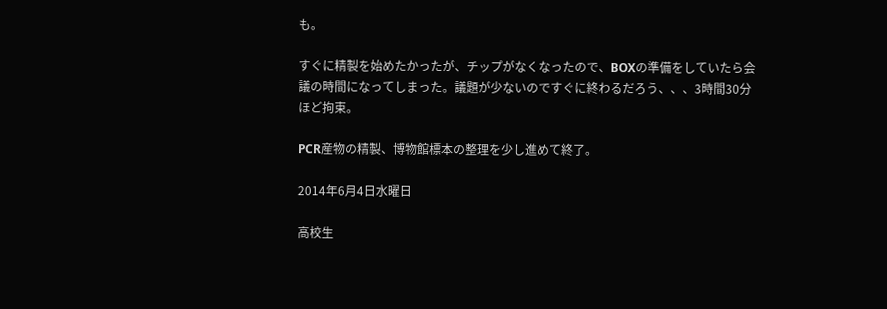も。

すぐに精製を始めたかったが、チップがなくなったので、BOXの準備をしていたら会議の時間になってしまった。議題が少ないのですぐに終わるだろう、、、3時間30分ほど拘束。

PCR産物の精製、博物館標本の整理を少し進めて終了。

2014年6月4日水曜日

高校生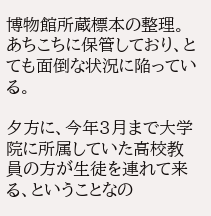博物館所蔵標本の整理。あちこちに保管しており、とても面倒な状況に陥っている。

夕方に、今年3月まで大学院に所属していた高校教員の方が生徒を連れて来る、ということなの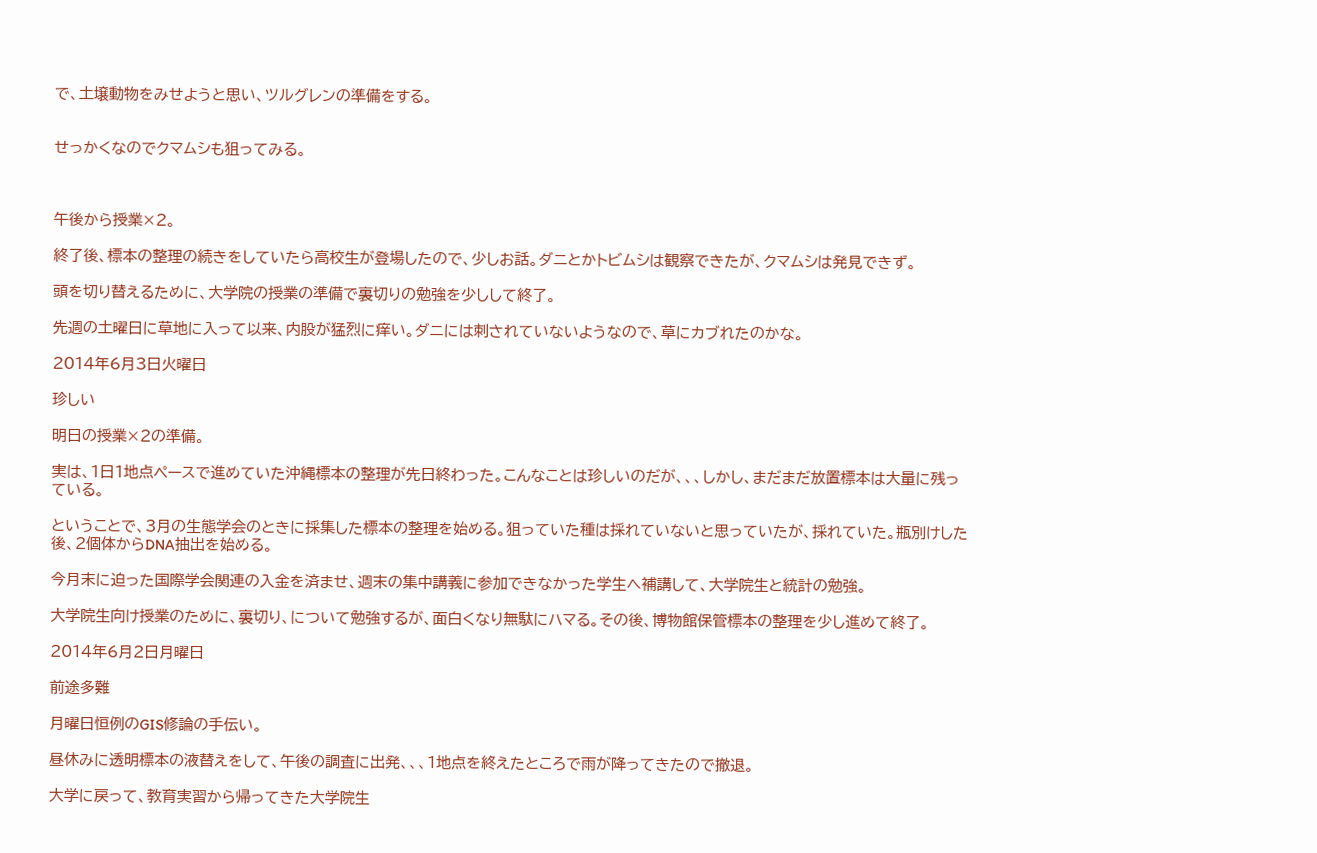で、土壌動物をみせようと思い、ツルグレンの準備をする。


せっかくなのでクマムシも狙ってみる。



午後から授業×2。

終了後、標本の整理の続きをしていたら高校生が登場したので、少しお話。ダニとかトビムシは観察できたが、クマムシは発見できず。

頭を切り替えるために、大学院の授業の準備で裏切りの勉強を少しして終了。

先週の土曜日に草地に入って以来、内股が猛烈に痒い。ダニには刺されていないようなので、草にカブれたのかな。

2014年6月3日火曜日

珍しい

明日の授業×2の準備。

実は、1日1地点ペースで進めていた沖縄標本の整理が先日終わった。こんなことは珍しいのだが、、、しかし、まだまだ放置標本は大量に残っている。

ということで、3月の生態学会のときに採集した標本の整理を始める。狙っていた種は採れていないと思っていたが、採れていた。瓶別けした後、2個体からDNA抽出を始める。

今月末に迫った国際学会関連の入金を済ませ、週末の集中講義に参加できなかった学生へ補講して、大学院生と統計の勉強。

大学院生向け授業のために、裏切り、について勉強するが、面白くなり無駄にハマる。その後、博物館保管標本の整理を少し進めて終了。

2014年6月2日月曜日

前途多難

月曜日恒例のGIS修論の手伝い。

昼休みに透明標本の液替えをして、午後の調査に出発、、、1地点を終えたところで雨が降ってきたので撤退。

大学に戻って、教育実習から帰ってきた大学院生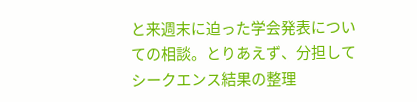と来週末に迫った学会発表についての相談。とりあえず、分担してシークエンス結果の整理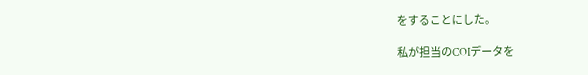をすることにした。

私が担当のCOIデータを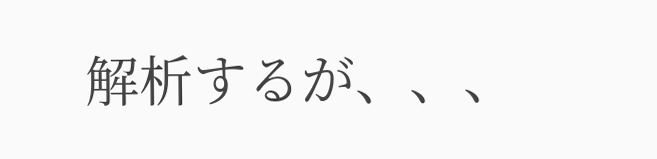解析するが、、、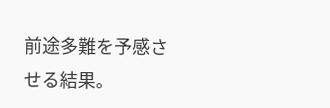前途多難を予感させる結果。